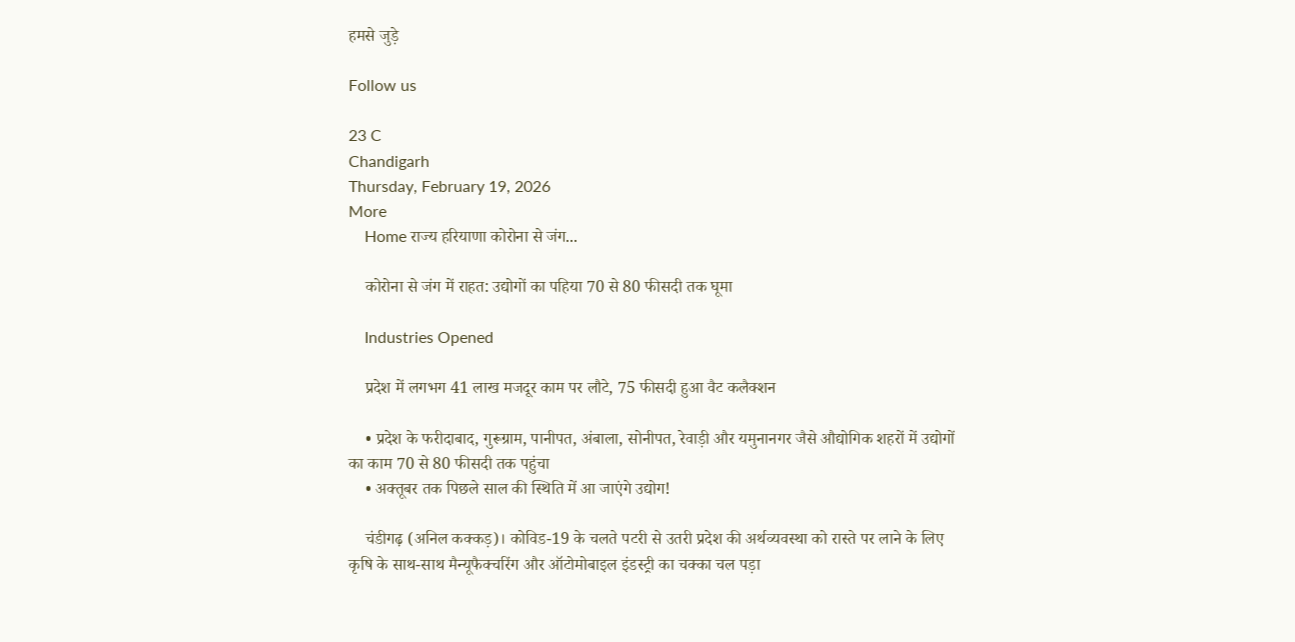हमसे जुड़े

Follow us

23 C
Chandigarh
Thursday, February 19, 2026
More
    Home राज्य हरियाणा कोरोना से जंग...

    कोरोना से जंग में राहत: उद्योगों का पहिया 70 से 80 फीसदी तक घूमा

    Industries Opened

    प्रदेश में लगभग 41 लाख मजदूर काम पर लौटे, 75 फीसदी हुआ वैट कलैक्शन

    • प्रदेश के फरीदाबाद, गुरूग्राम, पानीपत, अंबाला, सोनीपत, रेवाड़ी और यमुनानगर जैसे औद्योगिक शहरों में उद्योगों का काम 70 से 80 फीसदी तक पहुंचा
    • अक्तूबर तक पिछले साल की स्थिति में आ जाएंगे उद्योग!

    चंडीगढ़ (अनिल कक्कड़)। कोविड-19 के चलते पटरी से उतरी प्रदेश की अर्थव्यवस्था को रास्ते पर लाने के लिए कृषि के साथ-साथ मैन्यूफैक्चरिंग और ऑटोमोबाइल इंडस्ट्री का चक्का चल पड़ा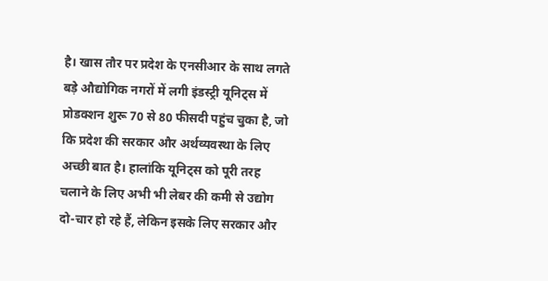है। खास तौर पर प्रदेश के एनसीआर के साथ लगते बड़े औद्योगिक नगरों में लगी इंडस्ट्री यूनिट्स में प्रोडक्शन शुरू 70 से 80 फीसदी पहुंच चुका है, जो कि प्रदेश की सरकार और अर्थव्यवस्था के लिए अच्छी बात है। हालांकि यूनिट्स को पूरी तरह चलाने के लिए अभी भी लेबर की कमी से उद्योग दो-चार हो रहे हैं, लेकिन इसके लिए सरकार और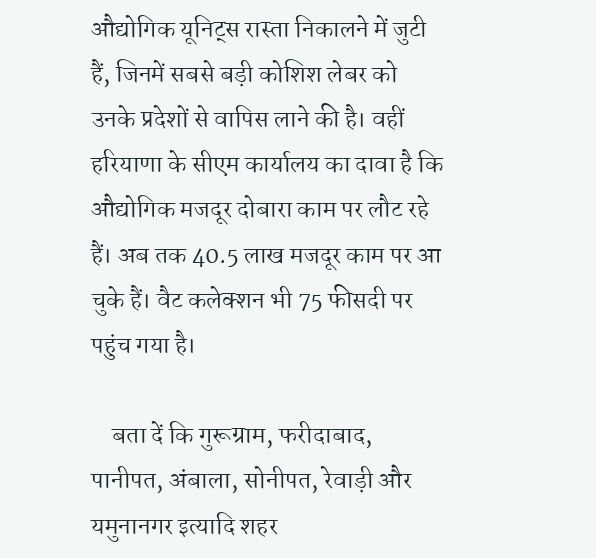औद्योगिक यूनिट्स रास्ता निकालने में जुटी हैं, जिनमें सबसे बड़ी कोशिश लेबर को उनके प्रदेशों से वापिस लाने की है। वहीं हरियाणा के सीएम कार्यालय का दावा है कि औद्योगिक मजदूर दोबारा काम पर लौट रहे हैं। अब तक 40.5 लाख मजदूर काम पर आ चुके हैं। वैट कलेक्शन भी 75 फीसदी पर पहुंच गया है।

    बता दें कि गुरूग्राम, फरीदाबाद, पानीपत, अंबाला, सोनीपत, रेवाड़ी और यमुनानगर इत्यादि शहर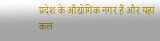प्रदेश के औद्योगिक नगर हैं और यहां कल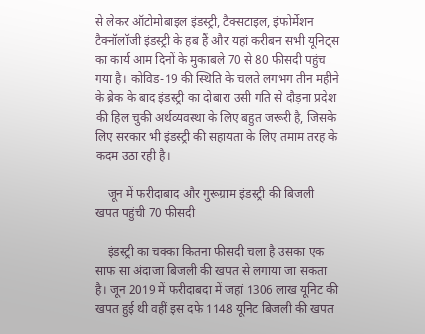से लेकर ऑटोमोबाइल इंडस्ट्री, टैक्सटाइल, इंफोर्मेशन टैक्नॉलॉजी इंडस्ट्री के हब हैं और यहां करीबन सभी यूनिट्स का कार्य आम दिनों के मुकाबले 70 से 80 फीसदी पहुंच गया है। कोविड-19 की स्थिति के चलते लगभग तीन महीने के ब्रेक के बाद इंडस्ट्री का दोबारा उसी गति से दौड़ना प्रदेश की हिल चुकी अर्थव्यवस्था के लिए बहुत जरूरी है, जिसके लिए सरकार भी इंडस्ट्री की सहायता के लिए तमाम तरह के कदम उठा रही है।

    जून में फरीदाबाद और गुरूग्राम इंडस्ट्री की बिजली खपत पहुंची 70 फीसदी

    इंडस्ट्री का चक्का कितना फीसदी चला है उसका एक साफ सा अंदाजा बिजली की खपत से लगाया जा सकता है। जून 2019 में फरीदाबदा में जहां 1306 लाख यूनिट की खपत हुई थी वहीं इस दफे 1148 यूनिट बिजली की खपत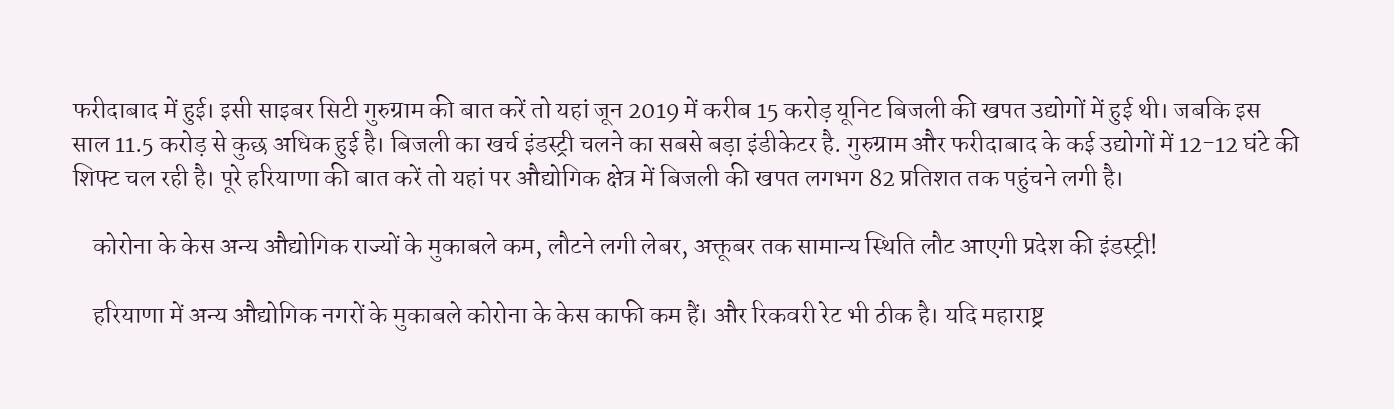फरीदाबाद में हुई। इसी साइबर सिटी गुरुग्राम की बात करें तो यहां जून 2019 में करीब 15 करोड़ यूनिट बिजली की खपत उद्योगों में हुई थी। जबकि इस साल 11.5 करोड़ से कुछ अधिक हुई है। बिजली का खर्च इंडस्ट्री चलने का सबसे बड़ा इंडीकेटर है. गुरुग्राम और फरीदाबाद के कई उद्योगों में 12-12 घंटे की शिफ्ट चल रही है। पूरे हरियाणा की बात करें तो यहां पर औद्योगिक क्षेत्र में बिजली की खपत लगभग 82 प्रतिशत तक पहुंचने लगी है।

    कोरोना के केस अन्य औद्योगिक राज्यों के मुकाबले कम, लौटने लगी लेबर, अक्तूबर तक सामान्य स्थिति लौट आएगी प्रदेश की इंडस्ट्री!

    हरियाणा में अन्य औद्योगिक नगरों के मुकाबले कोरोना के केस काफी कम हैं। और रिकवरी रेट भी ठीक है। यदि महाराष्ट्र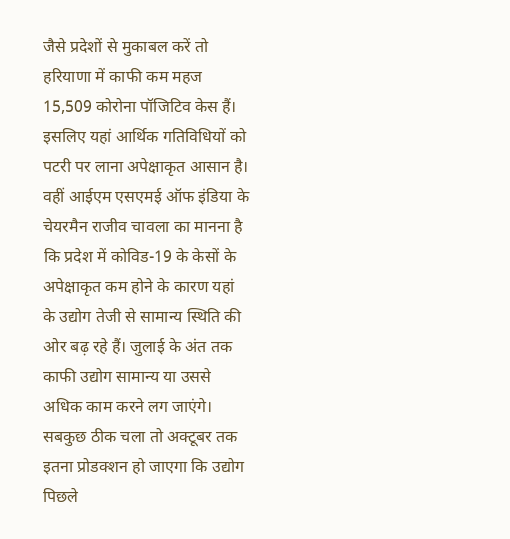जैसे प्रदेशों से मुकाबल करें तो हरियाणा में काफी कम महज 15,509 कोरोना पॉजिटिव केस हैं। इसलिए यहां आर्थिक गतिविधियों को पटरी पर लाना अपेक्षाकृत आसान है। वहीं आईएम एसएमई ऑफ इंडिया के चेयरमैन राजीव चावला का मानना है कि प्रदेश में कोविड-19 के केसों के अपेक्षाकृत कम होने के कारण यहां के उद्योग तेजी से सामान्य स्थिति की ओर बढ़ रहे हैं। जुलाई के अंत तक काफी उद्योग सामान्य या उससे अधिक काम करने लग जाएंगे। सबकुछ ठीक चला तो अक्टूबर तक इतना प्रोडक्शन हो जाएगा कि उद्योग पिछले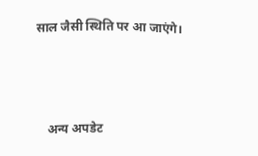साल जैसी स्थिति पर आ जाएंगे।



    अन्य अपडेट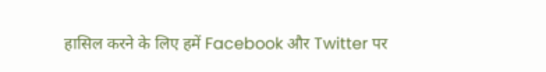हासिल करने के लिए हमें Facebook और Twitter पर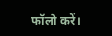फॉलो करें।